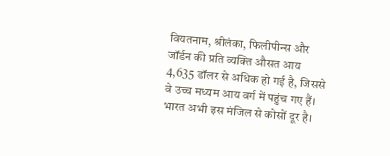वियतनाम, श्रीलंका, फिलीपीन्स और जॉर्डन की प्रति व्यक्ति औसत आय 4,635 डॉलर से अधिक हो गई है, जिससे वे उच्च मध्यम आय वर्ग में पहुंच गए हैं। भारत अभी इस मंजिल से कोसों दूर है।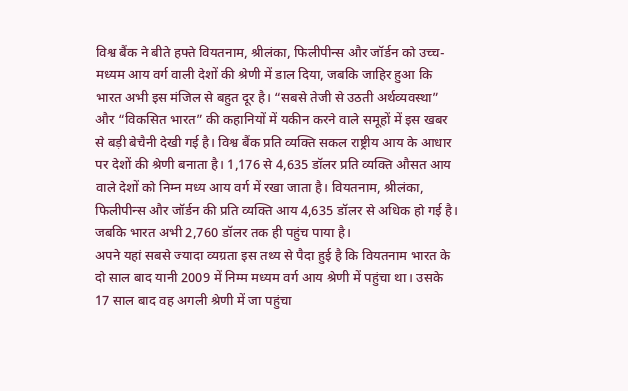विश्व बैंक ने बीते हफ्ते वियतनाम, श्रीलंका, फिलीपीन्स और जॉर्डन को उच्च-मध्यम आय वर्ग वाली देशों की श्रेणी में डाल दिया, जबकि जाहिर हुआ कि भारत अभी इस मंजिल से बहुत दूर है। “सबसे तेजी से उठती अर्थव्यवस्था” और “विकसित भारत” की कहानियों में यकीन करने वाले समूहों में इस खबर से बड़ी बेचैनी देखी गई है। विश्व बैंक प्रति व्यक्ति सकल राष्ट्रीय आय के आधार पर देशों की श्रेणी बनाता है। 1,176 से 4,635 डॉलर प्रति व्यक्ति औसत आय वाले देशों को निम्न मध्य आय वर्ग में रखा जाता है। वियतनाम, श्रीलंका, फिलीपीन्स और जॉर्डन की प्रति व्यक्ति आय 4,635 डॉलर से अधिक हो गई है। जबकि भारत अभी 2,760 डॉलर तक ही पहुंच पाया है।
अपने यहां सबसे ज्यादा व्यग्रता इस तथ्य से पैदा हुई है कि वियतनाम भारत के दो साल बाद यानी 2009 में निम्म मध्यम वर्ग आय श्रेणी में पहुंचा था। उसके 17 साल बाद वह अगली श्रेणी में जा पहुंचा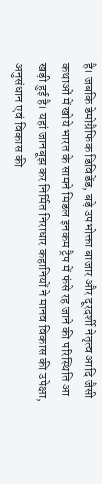है। जबकि डेमोग्रैफिक डिविडेंड, बड़े उपभोक्ता बाजार और दूरदर्शी नेतृत्व आदि जैसी कथाओं में खोये भारत के सामने मिडल इनकम ट्रैप में फंसे रह जाने की परिस्थिति आ खड़ी हुई है। यहां जानबूझ कर निर्मित निराधार कहानियों ने मानव विकास की उपेक्षा, अनुसंधान एवं विकास की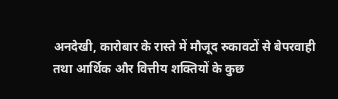अनदेखी, कारोबार के रास्ते में मौजूद रुकावटों से बेपरवाही तथा आर्थिक और वित्तीय शक्तियों के कुछ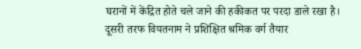घरानों में केंद्रित होते चले जाने की हकीकत पर परदा डाले रखा है।
दूसरी तरफ वियतनाम ने प्रशिक्षित श्रमिक वर्ग तैयार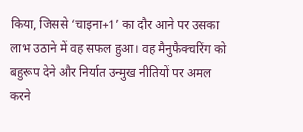किया, जिससे ‘चाइना+1’ का दौर आने पर उसका लाभ उठाने में वह सफल हुआ। वह मैनुफैक्चरिंग को बहुरूप देने और निर्यात उन्मुख नीतियों पर अमल करने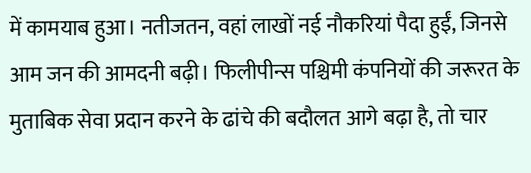में कामयाब हुआ। नतीजतन, वहां लाखों नई नौकरियां पैदा हुईं, जिनसे आम जन की आमदनी बढ़ी। फिलीपीन्स पश्चिमी कंपनियों की जरूरत के मुताबिक सेवा प्रदान करने के ढांचे की बदौलत आगे बढ़ा है, तो चार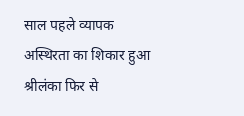साल पहले व्यापक अस्थिरता का शिकार हुआ श्रीलंका फिर से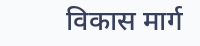विकास मार्ग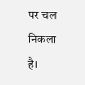पर चल निकला है।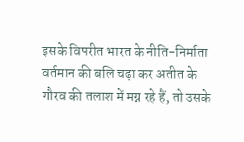इसके विपरीत भारत के नीति-निर्माता वर्तमान की बलि चढ़ा कर अतीत के गौरव की तलाश में मग्न रहे हैं, तो उसके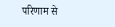परिणाम से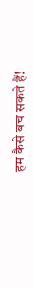हम कैसे बच सकते हैं!